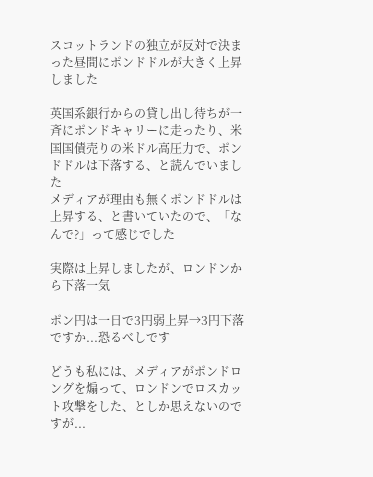スコットランドの独立が反対で決まった昼間にポンドドルが大きく上昇しました

英国系銀行からの貸し出し待ちが一斉にポンドキャリーに走ったり、米国国債売りの米ドル高圧力で、ポンドドルは下落する、と読んでいました
メディアが理由も無くポンドドルは上昇する、と書いていたので、「なんで?」って感じでした

実際は上昇しましたが、ロンドンから下落一気

ポン円は一日で3円弱上昇→3円下落ですか...恐るべしです

どうも私には、メディアがポンドロングを煽って、ロンドンでロスカット攻撃をした、としか思えないのですが...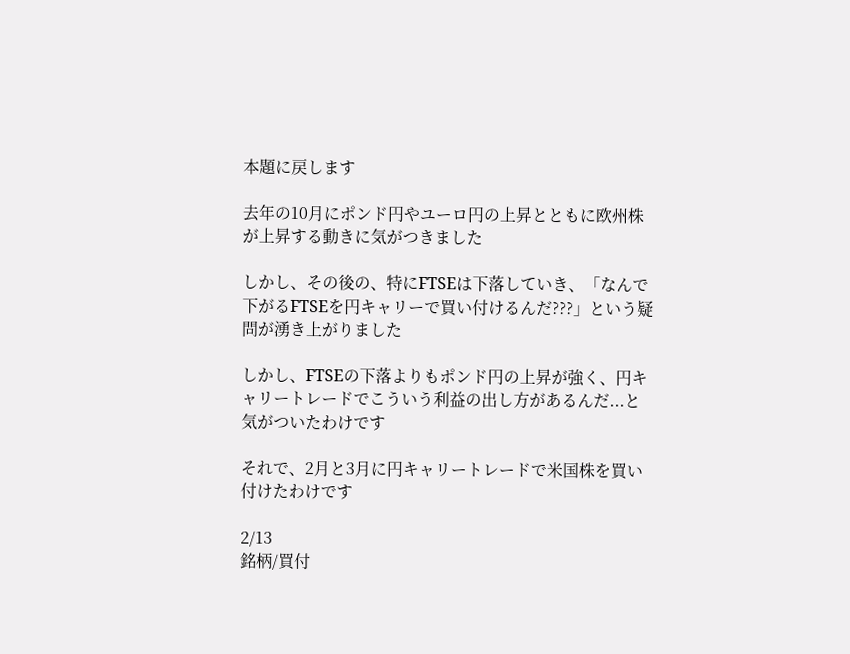本題に戻します

去年の10月にポンド円やユーロ円の上昇とともに欧州株が上昇する動きに気がつきました

しかし、その後の、特にFTSEは下落していき、「なんで下がるFTSEを円キャリーで買い付けるんだ???」という疑問が湧き上がりました

しかし、FTSEの下落よりもポンド円の上昇が強く、円キャリートレードでこういう利益の出し方があるんだ...と気がついたわけです

それで、2月と3月に円キャリートレードで米国株を買い付けたわけです

2/13
銘柄/買付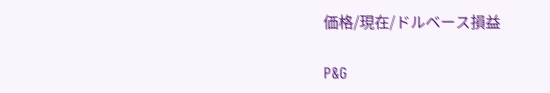価格/現在/ドルベース損益

P&G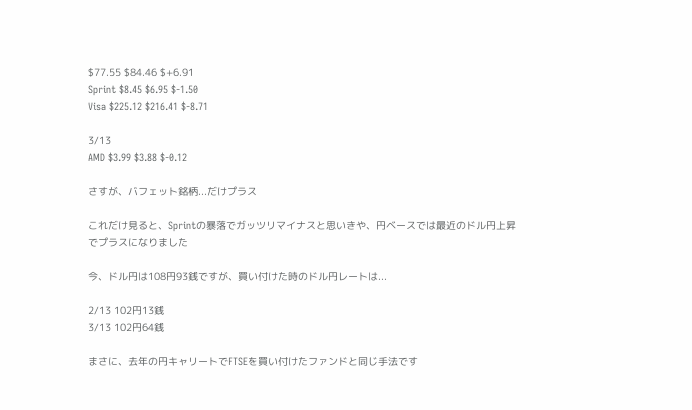$77.55 $84.46 $+6.91
Sprint $8.45 $6.95 $-1.50
Visa $225.12 $216.41 $-8.71

3/13
AMD $3.99 $3.88 $-0.12

さすが、バフェット銘柄...だけプラス

これだけ見ると、Sprintの暴落でガッツリマイナスと思いきや、円ベースでは最近のドル円上昇でプラスになりました

今、ドル円は108円93銭ですが、買い付けた時のドル円レートは...

2/13 102円13銭
3/13 102円64銭

まさに、去年の円キャリートでFTSEを買い付けたファンドと同じ手法です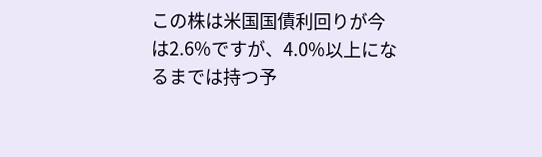この株は米国国債利回りが今は2.6%ですが、4.0%以上になるまでは持つ予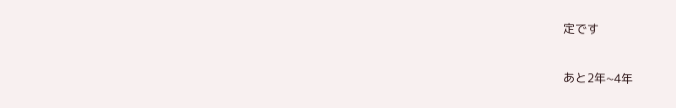定です

あと2年~4年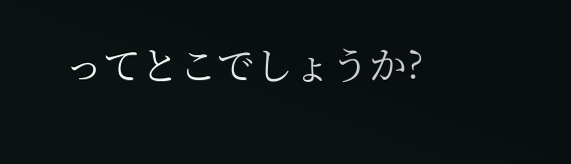ってとこでしょうか?